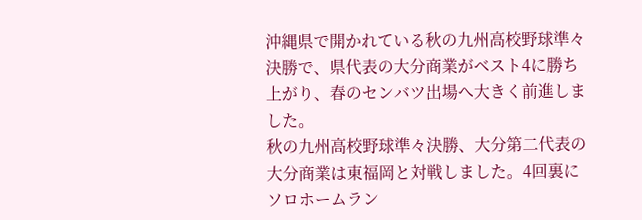沖縄県で開かれている秋の九州高校野球準々決勝で、県代表の大分商業がベスト4に勝ち上がり、春のセンバツ出場へ大きく前進しました。
秋の九州高校野球準々決勝、大分第二代表の大分商業は東福岡と対戦しました。4回裏にソロホームラン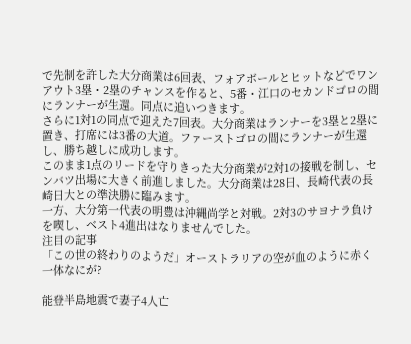で先制を許した大分商業は6回表、フォアボールとヒットなどでワンアウト3塁・2塁のチャンスを作ると、5番・江口のセカンドゴロの間にランナーが生還。同点に追いつきます。
さらに1対1の同点で迎えた7回表。大分商業はランナーを3塁と2塁に置き、打席には3番の大道。ファーストゴロの間にランナーが生還し、勝ち越しに成功します。
このまま1点のリードを守りきった大分商業が2対1の接戦を制し、センバツ出場に大きく前進しました。大分商業は28日、長崎代表の長崎日大との準決勝に臨みます。
一方、大分第一代表の明豊は沖縄尚学と対戦。2対3のサヨナラ負けを喫し、ベスト4進出はなりませんでした。
注目の記事
「この世の終わりのようだ」オーストラリアの空が血のように赤く 一体なにが?

能登半島地震で妻子4人亡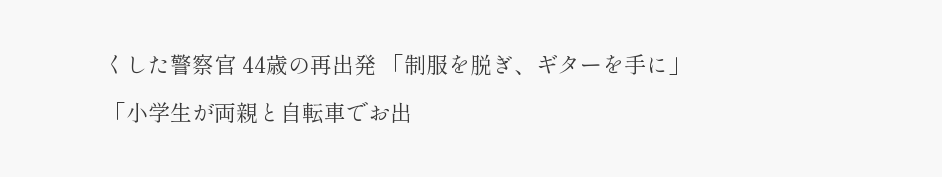くした警察官 44歳の再出発 「制服を脱ぎ、ギターを手に」

「小学生が両親と自転車でお出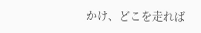かけ、どこを走れば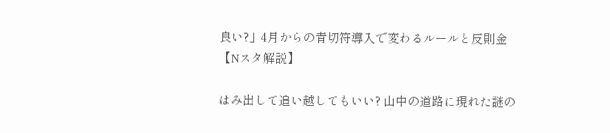良い?」4月からの青切符導入で変わるルールと反則金【Nスタ解説】

はみ出して追い越してもいい? 山中の道路に現れた謎の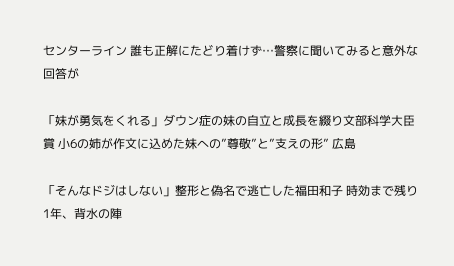センターライン 誰も正解にたどり着けず…警察に聞いてみると意外な回答が

「妹が勇気をくれる」ダウン症の妹の自立と成長を綴り文部科学大臣賞 小6の姉が作文に込めた妹への”尊敬”と”支えの形” 広島

「そんなドジはしない」整形と偽名で逃亡した福田和子 時効まで残り1年、背水の陣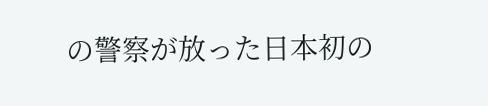の警察が放った日本初の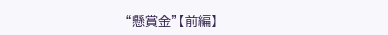“懸賞金”【前編】